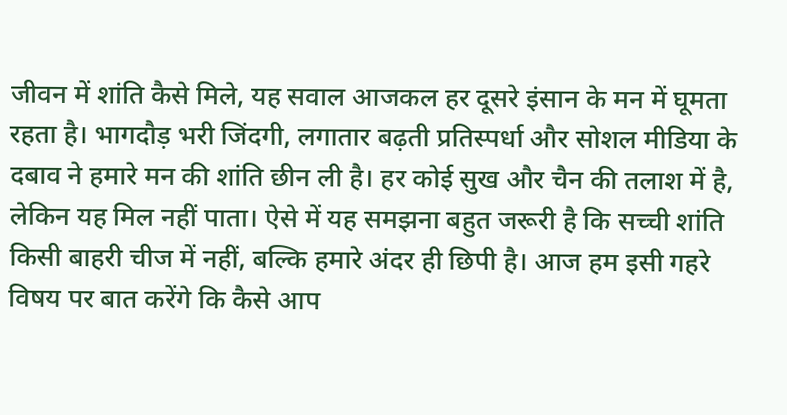जीवन में शांति कैसे मिले, यह सवाल आजकल हर दूसरे इंसान के मन में घूमता रहता है। भागदौड़ भरी जिंदगी, लगातार बढ़ती प्रतिस्पर्धा और सोशल मीडिया के दबाव ने हमारे मन की शांति छीन ली है। हर कोई सुख और चैन की तलाश में है, लेकिन यह मिल नहीं पाता। ऐसे में यह समझना बहुत जरूरी है कि सच्ची शांति किसी बाहरी चीज में नहीं, बल्कि हमारे अंदर ही छिपी है। आज हम इसी गहरे विषय पर बात करेंगे कि कैसे आप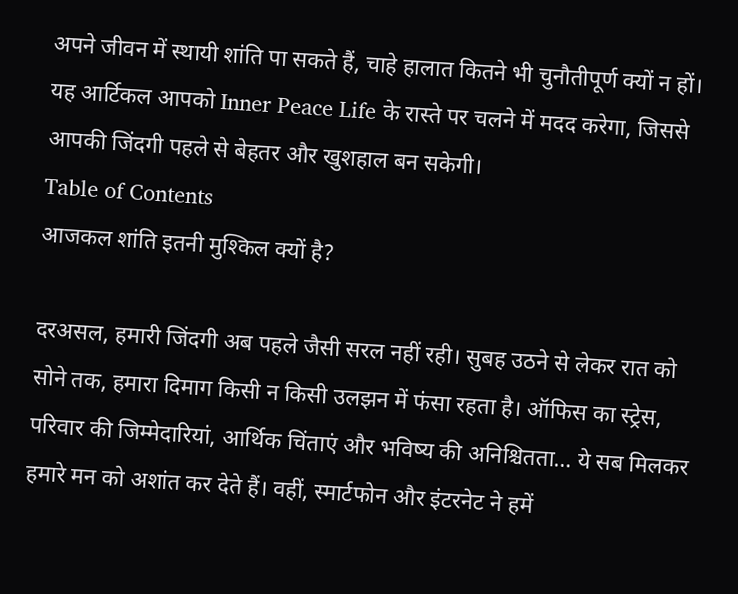अपने जीवन में स्थायी शांति पा सकते हैं, चाहे हालात कितने भी चुनौतीपूर्ण क्यों न हों। यह आर्टिकल आपको Inner Peace Life के रास्ते पर चलने में मदद करेगा, जिससे आपकी जिंदगी पहले से बेहतर और खुशहाल बन सकेगी।
Table of Contents
आजकल शांति इतनी मुश्किल क्यों है?

दरअसल, हमारी जिंदगी अब पहले जैसी सरल नहीं रही। सुबह उठने से लेकर रात को सोने तक, हमारा दिमाग किसी न किसी उलझन में फंसा रहता है। ऑफिस का स्ट्रेस, परिवार की जिम्मेदारियां, आर्थिक चिंताएं और भविष्य की अनिश्चितता… ये सब मिलकर हमारे मन को अशांत कर देते हैं। वहीं, स्मार्टफोन और इंटरनेट ने हमें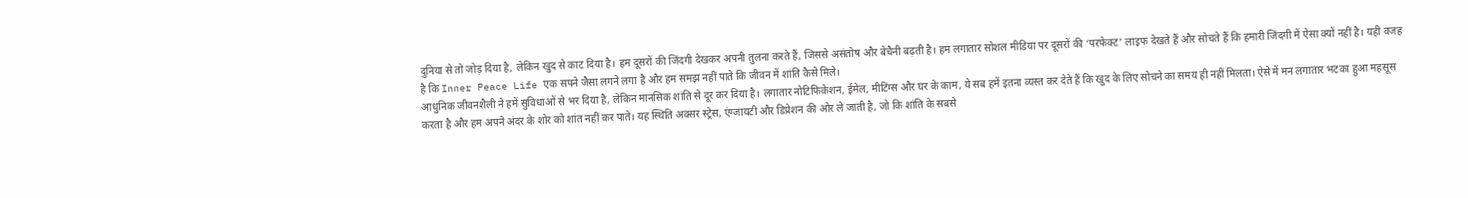दुनिया से तो जोड़ दिया है, लेकिन खुद से काट दिया है। हम दूसरों की जिंदगी देखकर अपनी तुलना करते हैं, जिससे असंतोष और बेचैनी बढ़ती है। हम लगातार सोशल मीडिया पर दूसरों की ‘परफेक्ट’ लाइफ देखते हैं और सोचते हैं कि हमारी जिंदगी में ऐसा क्यों नहीं है। यही वजह है कि Inner Peace Life एक सपने जैसा लगने लगा है और हम समझ नहीं पाते कि जीवन में शांति कैसे मिले।
आधुनिक जीवनशैली ने हमें सुविधाओं से भर दिया है, लेकिन मानसिक शांति से दूर कर दिया है। लगातार नोटिफिकेशन, ईमेल, मीटिंग्स और घर के काम, ये सब हमें इतना व्यस्त कर देते हैं कि खुद के लिए सोचने का समय ही नहीं मिलता। ऐसे में मन लगातार भटका हुआ महसूस करता है और हम अपने अंदर के शोर को शांत नहीं कर पाते। यह स्थिति अक्सर स्ट्रेस, एंग्जायटी और डिप्रेशन की ओर ले जाती है, जो कि शांति के सबसे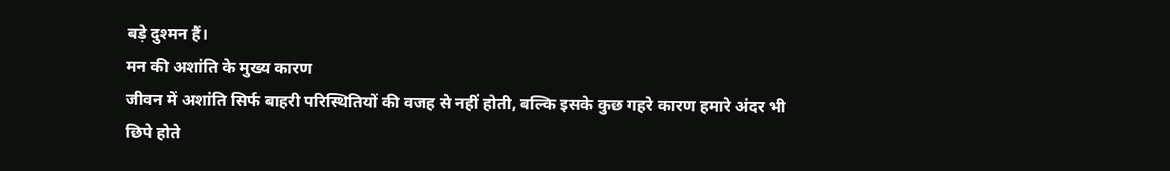बड़े दुश्मन हैं।
मन की अशांति के मुख्य कारण
जीवन में अशांति सिर्फ बाहरी परिस्थितियों की वजह से नहीं होती, बल्कि इसके कुछ गहरे कारण हमारे अंदर भी छिपे होते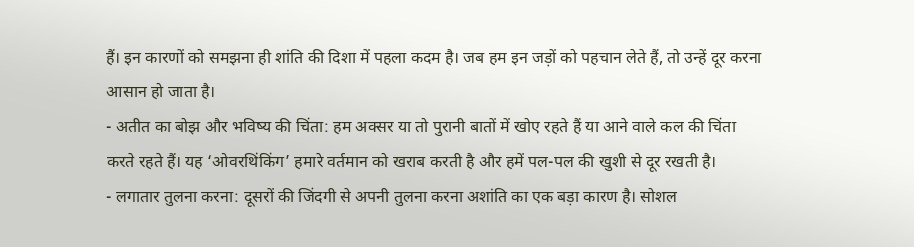हैं। इन कारणों को समझना ही शांति की दिशा में पहला कदम है। जब हम इन जड़ों को पहचान लेते हैं, तो उन्हें दूर करना आसान हो जाता है।
- अतीत का बोझ और भविष्य की चिंता: हम अक्सर या तो पुरानी बातों में खोए रहते हैं या आने वाले कल की चिंता करते रहते हैं। यह ‘ओवरथिंकिंग’ हमारे वर्तमान को खराब करती है और हमें पल-पल की खुशी से दूर रखती है।
- लगातार तुलना करना: दूसरों की जिंदगी से अपनी तुलना करना अशांति का एक बड़ा कारण है। सोशल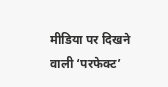मीडिया पर दिखने वाली ‘परफेक्ट’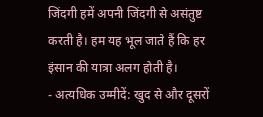जिंदगी हमें अपनी जिंदगी से असंतुष्ट करती है। हम यह भूल जाते हैं कि हर इंसान की यात्रा अलग होती है।
- अत्यधिक उम्मीदें: खुद से और दूसरों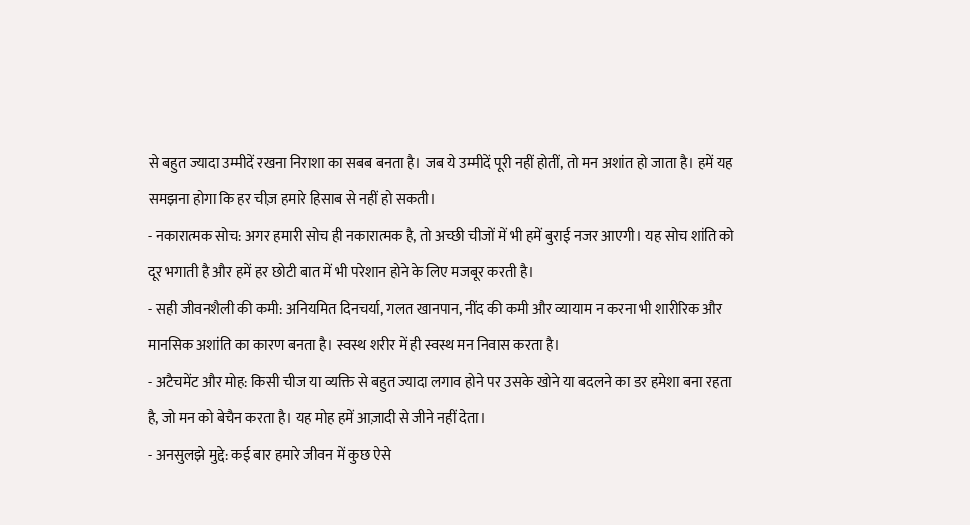से बहुत ज्यादा उम्मीदें रखना निराशा का सबब बनता है। जब ये उम्मीदें पूरी नहीं होतीं, तो मन अशांत हो जाता है। हमें यह समझना होगा कि हर चीज़ हमारे हिसाब से नहीं हो सकती।
- नकारात्मक सोच: अगर हमारी सोच ही नकारात्मक है, तो अच्छी चीजों में भी हमें बुराई नजर आएगी। यह सोच शांति को दूर भगाती है और हमें हर छोटी बात में भी परेशान होने के लिए मजबूर करती है।
- सही जीवनशैली की कमी: अनियमित दिनचर्या, गलत खानपान, नींद की कमी और व्यायाम न करना भी शारीरिक और मानसिक अशांति का कारण बनता है। स्वस्थ शरीर में ही स्वस्थ मन निवास करता है।
- अटैचमेंट और मोह: किसी चीज या व्यक्ति से बहुत ज्यादा लगाव होने पर उसके खोने या बदलने का डर हमेशा बना रहता है, जो मन को बेचैन करता है। यह मोह हमें आज़ादी से जीने नहीं देता।
- अनसुलझे मुद्दे: कई बार हमारे जीवन में कुछ ऐसे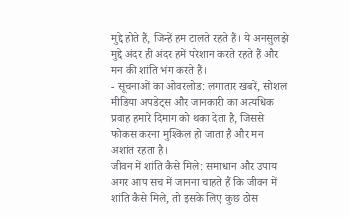मुद्दे होते हैं, जिन्हें हम टालते रहते हैं। ये अनसुलझे मुद्दे अंदर ही अंदर हमें परेशान करते रहते हैं और मन की शांति भंग करते हैं।
- सूचनाओं का ओवरलोड: लगातार खबरें, सोशल मीडिया अपडेट्स और जानकारी का अत्यधिक प्रवाह हमारे दिमाग को थका देता है, जिससे फोकस करना मुश्किल हो जाता है और मन अशांत रहता है।
जीवन में शांति कैसे मिले: समाधान और उपाय
अगर आप सच में जानना चाहते हैं कि जीवन में शांति कैसे मिले, तो इसके लिए कुछ ठोस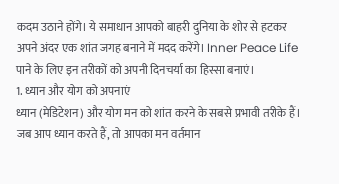कदम उठाने होंगे। ये समाधान आपको बाहरी दुनिया के शोर से हटकर अपने अंदर एक शांत जगह बनाने में मदद करेंगे। Inner Peace Life पाने के लिए इन तरीकों को अपनी दिनचर्या का हिस्सा बनाएं।
1. ध्यान और योग को अपनाएं
ध्यान (मेडिटेशन) और योग मन को शांत करने के सबसे प्रभावी तरीके हैं। जब आप ध्यान करते हैं, तो आपका मन वर्तमान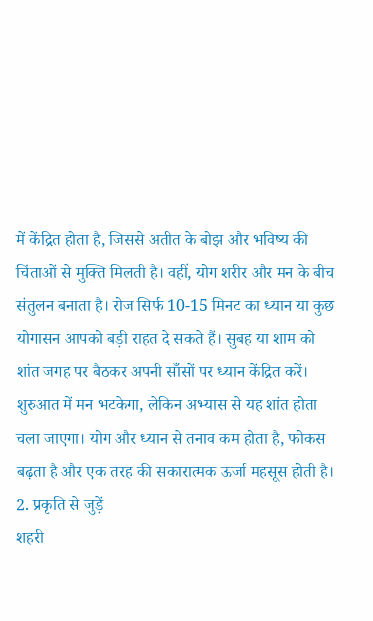में केंद्रित होता है, जिससे अतीत के बोझ और भविष्य की चिंताओं से मुक्ति मिलती है। वहीं, योग शरीर और मन के बीच संतुलन बनाता है। रोज सिर्फ 10-15 मिनट का ध्यान या कुछ योगासन आपको बड़ी राहत दे सकते हैं। सुबह या शाम को शांत जगह पर बैठकर अपनी साँसों पर ध्यान केंद्रित करें। शुरुआत में मन भटकेगा, लेकिन अभ्यास से यह शांत होता चला जाएगा। योग और ध्यान से तनाव कम होता है, फोकस बढ़ता है और एक तरह की सकारात्मक ऊर्जा महसूस होती है।
2. प्रकृति से जुड़ें
शहरी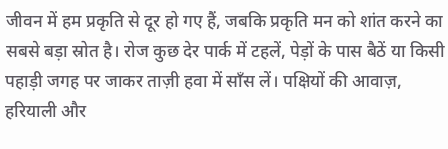जीवन में हम प्रकृति से दूर हो गए हैं, जबकि प्रकृति मन को शांत करने का सबसे बड़ा स्रोत है। रोज कुछ देर पार्क में टहलें, पेड़ों के पास बैठें या किसी पहाड़ी जगह पर जाकर ताज़ी हवा में साँस लें। पक्षियों की आवाज़, हरियाली और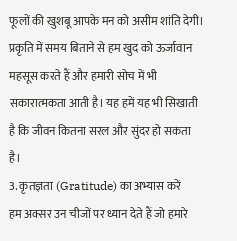फूलों की खुशबू आपके मन को असीम शांति देगी। प्रकृति में समय बिताने से हम खुद को ऊर्जावान महसूस करते हैं और हमारी सोच में भी सकारात्मकता आती है। यह हमें यह भी सिखाती है कि जीवन कितना सरल और सुंदर हो सकता है।
3. कृतज्ञता (Gratitude) का अभ्यास करें
हम अक्सर उन चीजों पर ध्यान देते हैं जो हमारे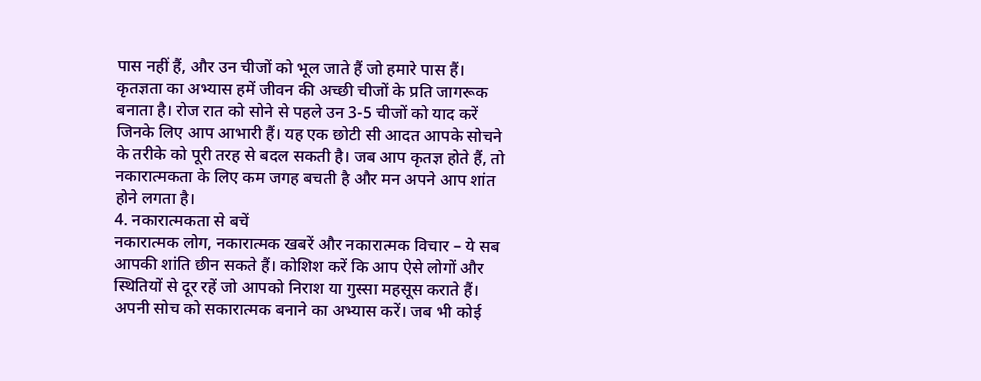पास नहीं हैं, और उन चीजों को भूल जाते हैं जो हमारे पास हैं। कृतज्ञता का अभ्यास हमें जीवन की अच्छी चीजों के प्रति जागरूक बनाता है। रोज रात को सोने से पहले उन 3-5 चीजों को याद करें जिनके लिए आप आभारी हैं। यह एक छोटी सी आदत आपके सोचने के तरीके को पूरी तरह से बदल सकती है। जब आप कृतज्ञ होते हैं, तो नकारात्मकता के लिए कम जगह बचती है और मन अपने आप शांत होने लगता है।
4. नकारात्मकता से बचें
नकारात्मक लोग, नकारात्मक खबरें और नकारात्मक विचार – ये सब आपकी शांति छीन सकते हैं। कोशिश करें कि आप ऐसे लोगों और स्थितियों से दूर रहें जो आपको निराश या गुस्सा महसूस कराते हैं। अपनी सोच को सकारात्मक बनाने का अभ्यास करें। जब भी कोई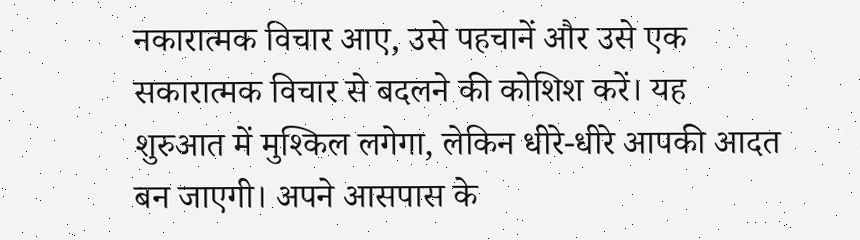नकारात्मक विचार आए, उसे पहचानें और उसे एक सकारात्मक विचार से बदलने की कोशिश करें। यह शुरुआत में मुश्किल लगेगा, लेकिन धीरे-धीरे आपकी आदत बन जाएगी। अपने आसपास के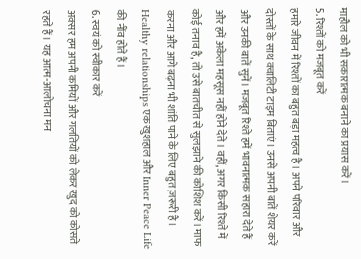माहौल को भी सकारात्मक बनाने का प्रयास करें।
5. रिश्तों को मजबूत करें
हमारे जीवन में रिश्तों का बहुत बड़ा महत्व है। अपने परिवार और दोस्तों के साथ क्वालिटी टाइम बिताएं। उनसे अपनी बातें शेयर करें और उनकी बातें सुनें। मजबूत रिश्ते हमें भावनात्मक सहारा देते हैं और हमें अकेला महसूस नहीं होने देते। वहीं, अगर किसी रिश्ते में कोई तनाव है, तो उसे बातचीत से सुलझाने की कोशिश करें। माफ करना और आगे बढ़ना भी शांति पाने के लिए बहुत ज़रूरी है। Healthy relationships एक खुशहाल और Inner Peace Life की नींव होते हैं।
6. स्वयं को स्वीकार करें
अक्सर हम अपनी कमियों और गलतियों को लेकर खुद को कोसते रहते हैं। यह आत्म-आलोचना मन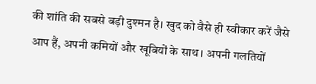की शांति की सबसे बड़ी दुश्मन है। खुद को वैसे ही स्वीकार करें जैसे आप हैं, अपनी कमियों और खूबियों के साथ। अपनी गलतियों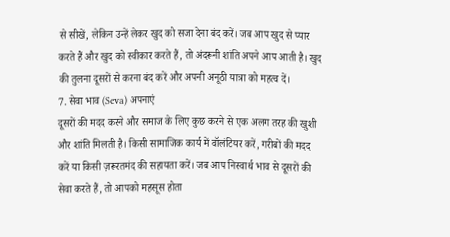से सीखें, लेकिन उन्हें लेकर खुद को सजा देना बंद करें। जब आप खुद से प्यार करते हैं और खुद को स्वीकार करते हैं, तो अंदरूनी शांति अपने आप आती है। खुद की तुलना दूसरों से करना बंद करें और अपनी अनूठी यात्रा को महत्व दें।
7. सेवा भाव (Seva) अपनाएं
दूसरों की मदद करने और समाज के लिए कुछ करने से एक अलग तरह की खुशी और शांति मिलती है। किसी सामाजिक कार्य में वॉलंटियर करें, गरीबों की मदद करें या किसी ज़रूरतमंद की सहायता करें। जब आप निस्वार्थ भाव से दूसरों की सेवा करते हैं, तो आपको महसूस होता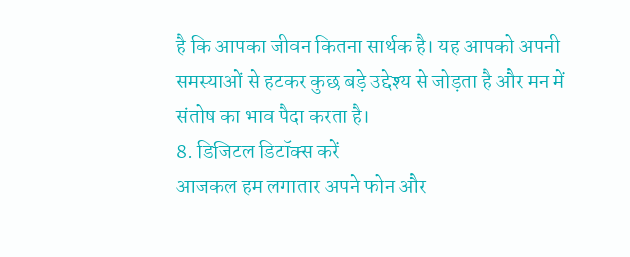है कि आपका जीवन कितना सार्थक है। यह आपको अपनी समस्याओं से हटकर कुछ बड़े उद्देश्य से जोड़ता है और मन में संतोष का भाव पैदा करता है।
8. डिजिटल डिटॉक्स करें
आजकल हम लगातार अपने फोन और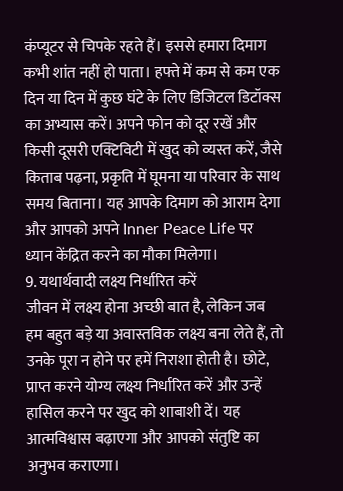कंप्यूटर से चिपके रहते हैं। इससे हमारा दिमाग कभी शांत नहीं हो पाता। हफ्ते में कम से कम एक दिन या दिन में कुछ घंटे के लिए डिजिटल डिटॉक्स का अभ्यास करें। अपने फोन को दूर रखें और किसी दूसरी एक्टिविटी में खुद को व्यस्त करें, जैसे किताब पढ़ना, प्रकृति में घूमना या परिवार के साथ समय बिताना। यह आपके दिमाग को आराम देगा और आपको अपने Inner Peace Life पर ध्यान केंद्रित करने का मौका मिलेगा।
9. यथार्थवादी लक्ष्य निर्धारित करें
जीवन में लक्ष्य होना अच्छी बात है, लेकिन जब हम बहुत बड़े या अवास्तविक लक्ष्य बना लेते हैं, तो उनके पूरा न होने पर हमें निराशा होती है। छोटे, प्राप्त करने योग्य लक्ष्य निर्धारित करें और उन्हें हासिल करने पर खुद को शाबाशी दें। यह आत्मविश्वास बढ़ाएगा और आपको संतुष्टि का अनुभव कराएगा।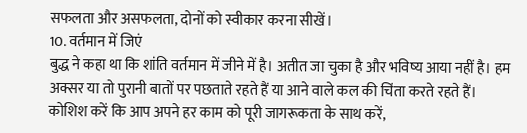सफलता और असफलता, दोनों को स्वीकार करना सीखें।
10. वर्तमान में जिएं
बुद्ध ने कहा था कि शांति वर्तमान में जीने में है। अतीत जा चुका है और भविष्य आया नहीं है। हम अक्सर या तो पुरानी बातों पर पछताते रहते हैं या आने वाले कल की चिंता करते रहते हैं। कोशिश करें कि आप अपने हर काम को पूरी जागरूकता के साथ करें,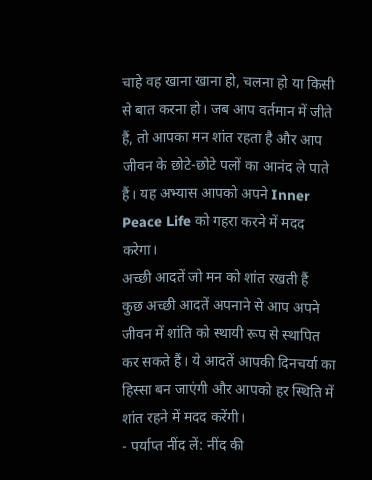चाहे वह खाना खाना हो, चलना हो या किसी से बात करना हो। जब आप वर्तमान में जीते हैं, तो आपका मन शांत रहता है और आप जीवन के छोटे-छोटे पलों का आनंद ले पाते हैं। यह अभ्यास आपको अपने Inner Peace Life को गहरा करने में मदद करेगा।
अच्छी आदतें जो मन को शांत रखती हैं
कुछ अच्छी आदतें अपनाने से आप अपने जीवन में शांति को स्थायी रूप से स्थापित कर सकते हैं। ये आदतें आपकी दिनचर्या का हिस्सा बन जाएंगी और आपको हर स्थिति में शांत रहने में मदद करेंगी।
- पर्याप्त नींद लें: नींद की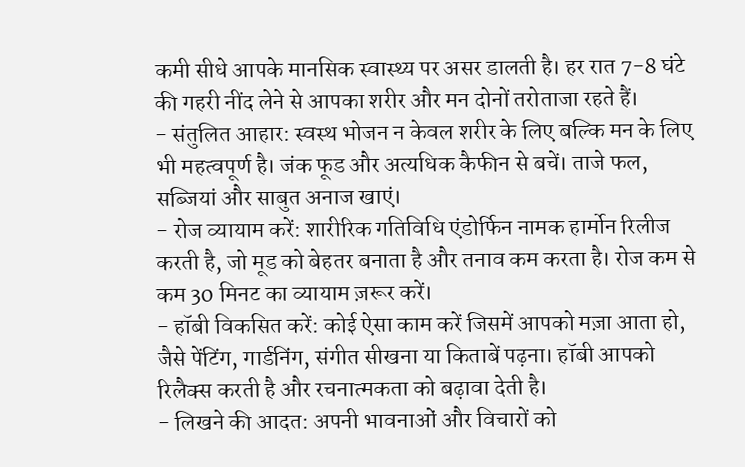कमी सीधे आपके मानसिक स्वास्थ्य पर असर डालती है। हर रात 7-8 घंटे की गहरी नींद लेने से आपका शरीर और मन दोनों तरोताजा रहते हैं।
- संतुलित आहार: स्वस्थ भोजन न केवल शरीर के लिए बल्कि मन के लिए भी महत्वपूर्ण है। जंक फूड और अत्यधिक कैफीन से बचें। ताजे फल, सब्जियां और साबुत अनाज खाएं।
- रोज व्यायाम करें: शारीरिक गतिविधि एंडोर्फिन नामक हार्मोन रिलीज करती है, जो मूड को बेहतर बनाता है और तनाव कम करता है। रोज कम से कम 30 मिनट का व्यायाम ज़रूर करें।
- हॉबी विकसित करें: कोई ऐसा काम करें जिसमें आपको मज़ा आता हो, जैसे पेंटिंग, गार्डनिंग, संगीत सीखना या किताबें पढ़ना। हॉबी आपको रिलैक्स करती है और रचनात्मकता को बढ़ावा देती है।
- लिखने की आदत: अपनी भावनाओं और विचारों को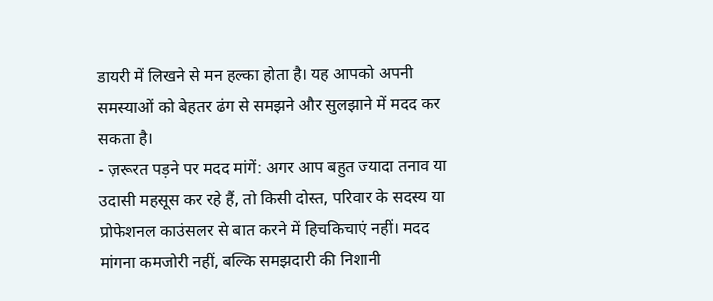डायरी में लिखने से मन हल्का होता है। यह आपको अपनी समस्याओं को बेहतर ढंग से समझने और सुलझाने में मदद कर सकता है।
- ज़रूरत पड़ने पर मदद मांगें: अगर आप बहुत ज्यादा तनाव या उदासी महसूस कर रहे हैं, तो किसी दोस्त, परिवार के सदस्य या प्रोफेशनल काउंसलर से बात करने में हिचकिचाएं नहीं। मदद मांगना कमजोरी नहीं, बल्कि समझदारी की निशानी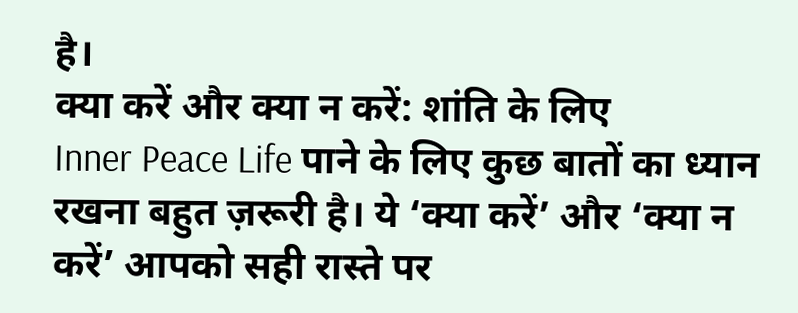है।
क्या करें और क्या न करें: शांति के लिए
Inner Peace Life पाने के लिए कुछ बातों का ध्यान रखना बहुत ज़रूरी है। ये ‘क्या करें’ और ‘क्या न करें’ आपको सही रास्ते पर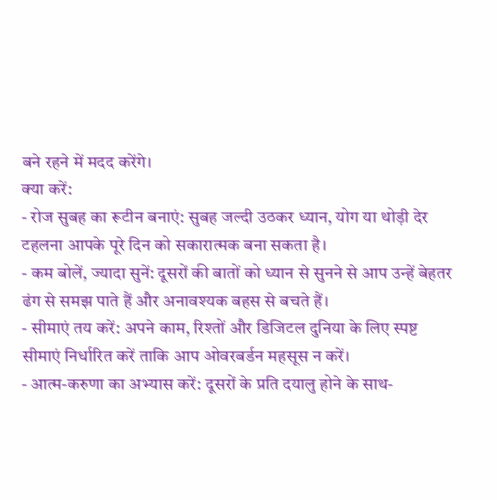बने रहने में मदद करेंगे।
क्या करें:
- रोज सुबह का रूटीन बनाएं: सुबह जल्दी उठकर ध्यान, योग या थोड़ी देर टहलना आपके पूरे दिन को सकारात्मक बना सकता है।
- कम बोलें, ज्यादा सुनें: दूसरों की बातों को ध्यान से सुनने से आप उन्हें बेहतर ढंग से समझ पाते हैं और अनावश्यक बहस से बचते हैं।
- सीमाएं तय करें: अपने काम, रिश्तों और डिजिटल दुनिया के लिए स्पष्ट सीमाएं निर्धारित करें ताकि आप ओवरबर्डन महसूस न करें।
- आत्म-करुणा का अभ्यास करें: दूसरों के प्रति दयालु होने के साथ-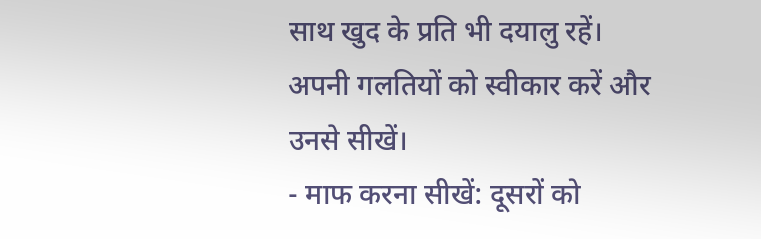साथ खुद के प्रति भी दयालु रहें। अपनी गलतियों को स्वीकार करें और उनसे सीखें।
- माफ करना सीखें: दूसरों को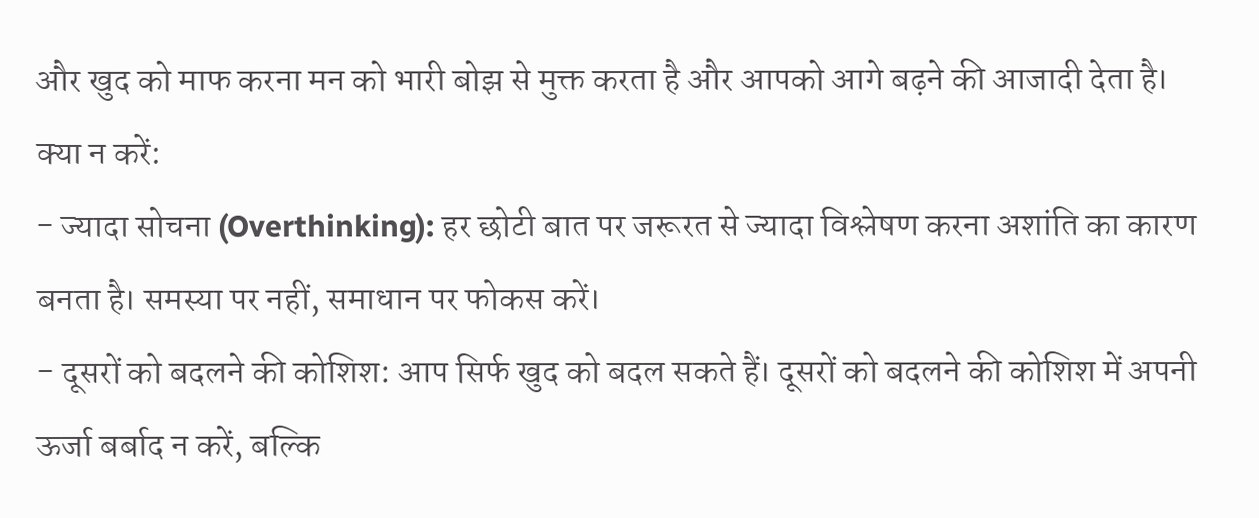और खुद को माफ करना मन को भारी बोझ से मुक्त करता है और आपको आगे बढ़ने की आजादी देता है।
क्या न करें:
- ज्यादा सोचना (Overthinking): हर छोटी बात पर जरूरत से ज्यादा विश्लेषण करना अशांति का कारण बनता है। समस्या पर नहीं, समाधान पर फोकस करें।
- दूसरों को बदलने की कोशिश: आप सिर्फ खुद को बदल सकते हैं। दूसरों को बदलने की कोशिश में अपनी ऊर्जा बर्बाद न करें, बल्कि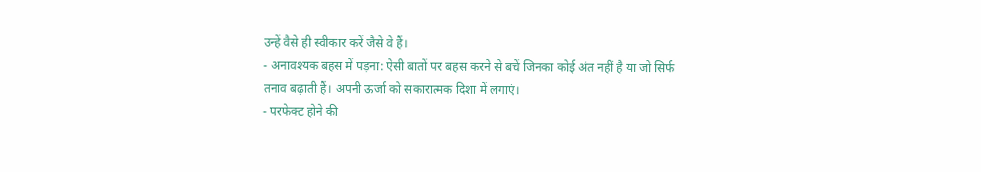उन्हें वैसे ही स्वीकार करें जैसे वे हैं।
- अनावश्यक बहस में पड़ना: ऐसी बातों पर बहस करने से बचें जिनका कोई अंत नहीं है या जो सिर्फ तनाव बढ़ाती हैं। अपनी ऊर्जा को सकारात्मक दिशा में लगाएं।
- परफेक्ट होने की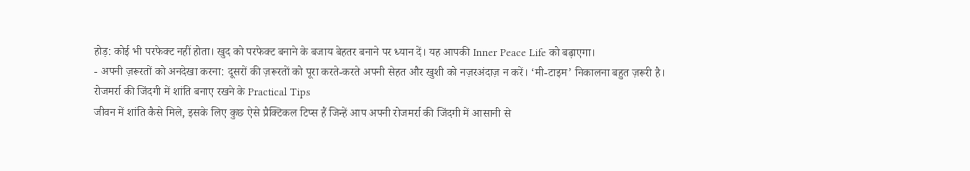होड़: कोई भी परफेक्ट नहीं होता। खुद को परफेक्ट बनाने के बजाय बेहतर बनाने पर ध्यान दें। यह आपकी Inner Peace Life को बढ़ाएगा।
- अपनी ज़रूरतों को अनदेखा करना: दूसरों की ज़रूरतों को पूरा करते-करते अपनी सेहत और खुशी को नज़रअंदाज़ न करें। ‘मी-टाइम’ निकालना बहुत ज़रूरी है।
रोजमर्रा की जिंदगी में शांति बनाए रखने के Practical Tips
जीवन में शांति कैसे मिले, इसके लिए कुछ ऐसे प्रैक्टिकल टिप्स हैं जिन्हें आप अपनी रोजमर्रा की जिंदगी में आसानी से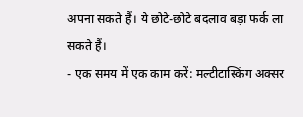अपना सकते हैं। ये छोटे-छोटे बदलाव बड़ा फर्क ला सकते हैं।
- एक समय में एक काम करें: मल्टीटास्किंग अक्सर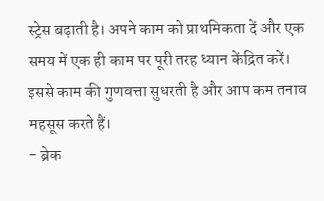स्ट्रेस बढ़ाती है। अपने काम को प्राथमिकता दें और एक समय में एक ही काम पर पूरी तरह ध्यान केंद्रित करें। इससे काम की गुणवत्ता सुधरती है और आप कम तनाव महसूस करते हैं।
- ब्रेक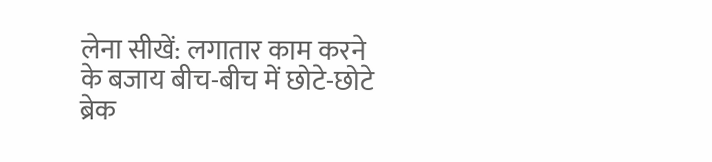लेना सीखें: लगातार काम करने के बजाय बीच-बीच में छोटे-छोटे ब्रेक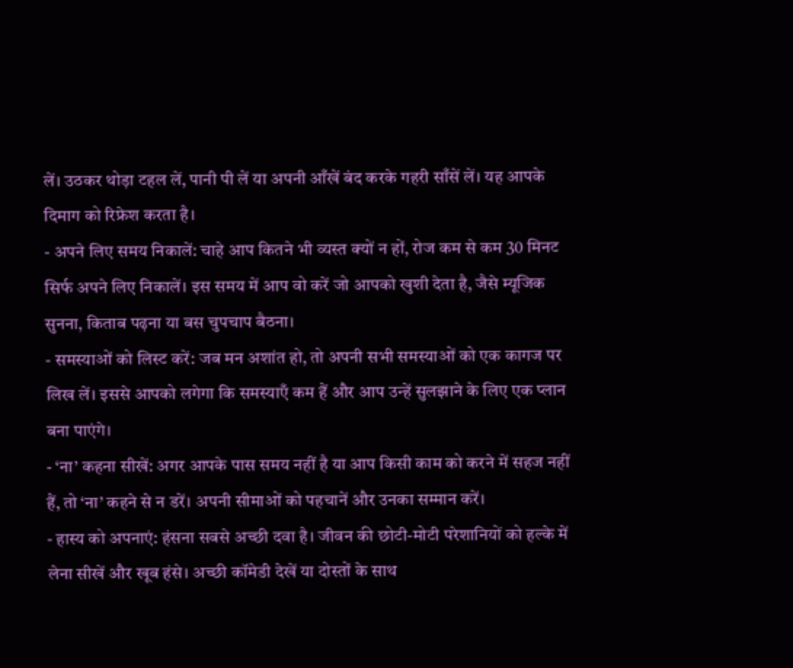लें। उठकर थोड़ा टहल लें, पानी पी लें या अपनी आँखें बंद करके गहरी साँसें लें। यह आपके दिमाग को रिफ्रेश करता है।
- अपने लिए समय निकालें: चाहे आप कितने भी व्यस्त क्यों न हों, रोज कम से कम 30 मिनट सिर्फ अपने लिए निकालें। इस समय में आप वो करें जो आपको खुशी देता है, जैसे म्यूजिक सुनना, किताब पढ़ना या बस चुपचाप बैठना।
- समस्याओं को लिस्ट करें: जब मन अशांत हो, तो अपनी सभी समस्याओं को एक कागज पर लिख लें। इससे आपको लगेगा कि समस्याएँ कम हैं और आप उन्हें सुलझाने के लिए एक प्लान बना पाएंगे।
- ‘ना’ कहना सीखें: अगर आपके पास समय नहीं है या आप किसी काम को करने में सहज नहीं हैं, तो ‘ना’ कहने से न डरें। अपनी सीमाओं को पहचानें और उनका सम्मान करें।
- हास्य को अपनाएं: हंसना सबसे अच्छी दवा है। जीवन की छोटी-मोटी परेशानियों को हल्के में लेना सीखें और खूब हंसे। अच्छी कॉमेडी देखें या दोस्तों के साथ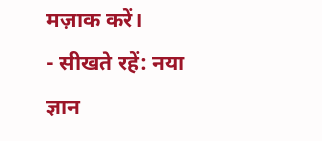मज़ाक करें।
- सीखते रहें: नया ज्ञान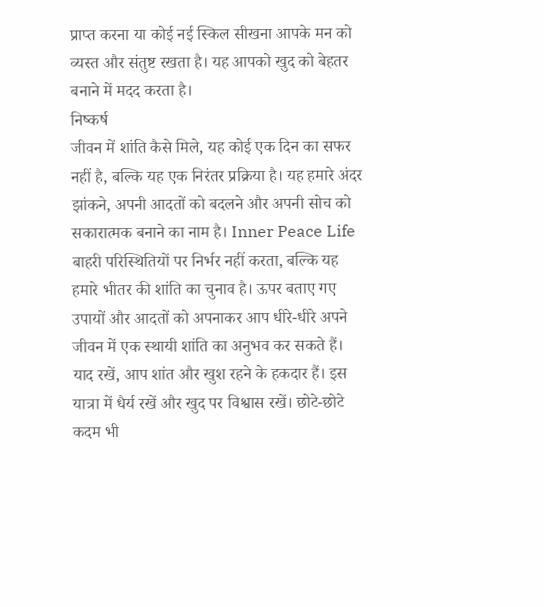प्राप्त करना या कोई नई स्किल सीखना आपके मन को व्यस्त और संतुष्ट रखता है। यह आपको खुद को बेहतर बनाने में मदद करता है।
निष्कर्ष
जीवन में शांति कैसे मिले, यह कोई एक दिन का सफर नहीं है, बल्कि यह एक निरंतर प्रक्रिया है। यह हमारे अंदर झांकने, अपनी आदतों को बदलने और अपनी सोच को सकारात्मक बनाने का नाम है। Inner Peace Life बाहरी परिस्थितियों पर निर्भर नहीं करता, बल्कि यह हमारे भीतर की शांति का चुनाव है। ऊपर बताए गए उपायों और आदतों को अपनाकर आप धीरे-धीरे अपने जीवन में एक स्थायी शांति का अनुभव कर सकते हैं। याद रखें, आप शांत और खुश रहने के हकदार हैं। इस यात्रा में धैर्य रखें और खुद पर विश्वास रखें। छोटे-छोटे कदम भी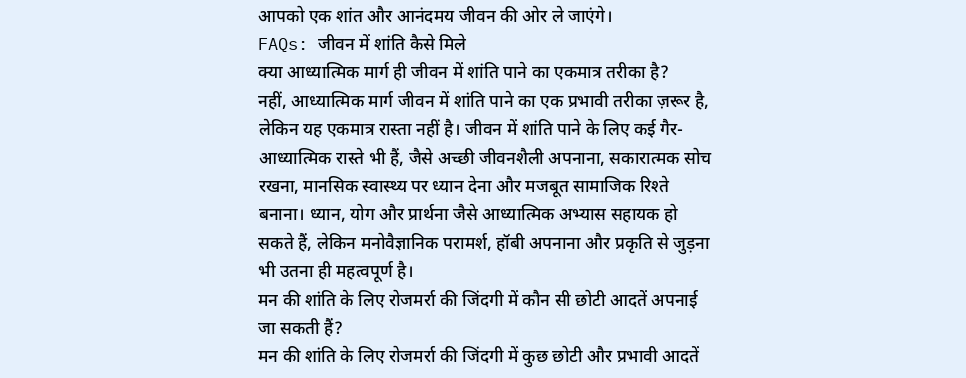आपको एक शांत और आनंदमय जीवन की ओर ले जाएंगे।
FAQs: जीवन में शांति कैसे मिले
क्या आध्यात्मिक मार्ग ही जीवन में शांति पाने का एकमात्र तरीका है?
नहीं, आध्यात्मिक मार्ग जीवन में शांति पाने का एक प्रभावी तरीका ज़रूर है, लेकिन यह एकमात्र रास्ता नहीं है। जीवन में शांति पाने के लिए कई गैर-आध्यात्मिक रास्ते भी हैं, जैसे अच्छी जीवनशैली अपनाना, सकारात्मक सोच रखना, मानसिक स्वास्थ्य पर ध्यान देना और मजबूत सामाजिक रिश्ते बनाना। ध्यान, योग और प्रार्थना जैसे आध्यात्मिक अभ्यास सहायक हो सकते हैं, लेकिन मनोवैज्ञानिक परामर्श, हॉबी अपनाना और प्रकृति से जुड़ना भी उतना ही महत्वपूर्ण है।
मन की शांति के लिए रोजमर्रा की जिंदगी में कौन सी छोटी आदतें अपनाई जा सकती हैं?
मन की शांति के लिए रोजमर्रा की जिंदगी में कुछ छोटी और प्रभावी आदतें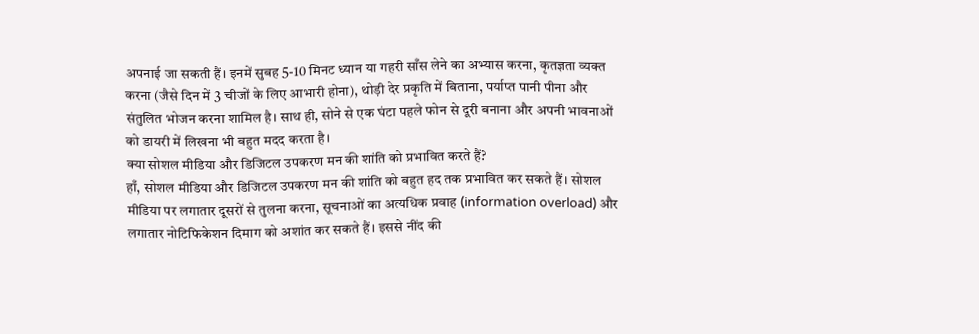अपनाई जा सकती हैं। इनमें सुबह 5-10 मिनट ध्यान या गहरी साँस लेने का अभ्यास करना, कृतज्ञता व्यक्त करना (जैसे दिन में 3 चीजों के लिए आभारी होना), थोड़ी देर प्रकृति में बिताना, पर्याप्त पानी पीना और संतुलित भोजन करना शामिल है। साथ ही, सोने से एक घंटा पहले फोन से दूरी बनाना और अपनी भावनाओं को डायरी में लिखना भी बहुत मदद करता है।
क्या सोशल मीडिया और डिजिटल उपकरण मन की शांति को प्रभावित करते हैं?
हाँ, सोशल मीडिया और डिजिटल उपकरण मन की शांति को बहुत हद तक प्रभावित कर सकते हैं। सोशल मीडिया पर लगातार दूसरों से तुलना करना, सूचनाओं का अत्यधिक प्रवाह (information overload) और लगातार नोटिफिकेशन दिमाग को अशांत कर सकते हैं। इससे नींद की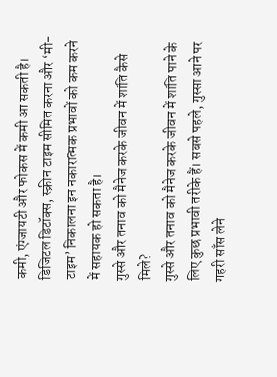कमी, एंग्जायटी और फोकस में कमी आ सकती है। डिजिटल डिटॉक्स, स्क्रीन टाइम सीमित करना और ‘मी-टाइम’ निकालना इन नकारात्मक प्रभावों को कम करने में सहायक हो सकता है।
गुस्से और तनाव को मैनेज करके जीवन में शांति कैसे मिले?
गुस्से और तनाव को मैनेज करके जीवन में शांति पाने के लिए कुछ प्रभावी तरीके हैं। सबसे पहले, गुस्सा आने पर गहरी साँस लेने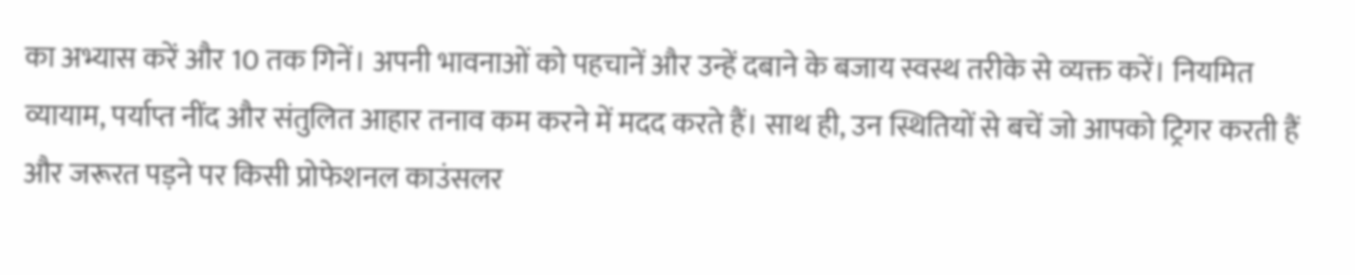का अभ्यास करें और 10 तक गिनें। अपनी भावनाओं को पहचानें और उन्हें दबाने के बजाय स्वस्थ तरीके से व्यक्त करें। नियमित व्यायाम, पर्याप्त नींद और संतुलित आहार तनाव कम करने में मदद करते हैं। साथ ही, उन स्थितियों से बचें जो आपको ट्रिगर करती हैं और जरूरत पड़ने पर किसी प्रोफेशनल काउंसलर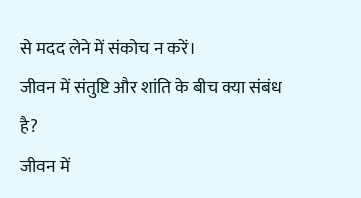से मदद लेने में संकोच न करें।
जीवन में संतुष्टि और शांति के बीच क्या संबंध है?
जीवन में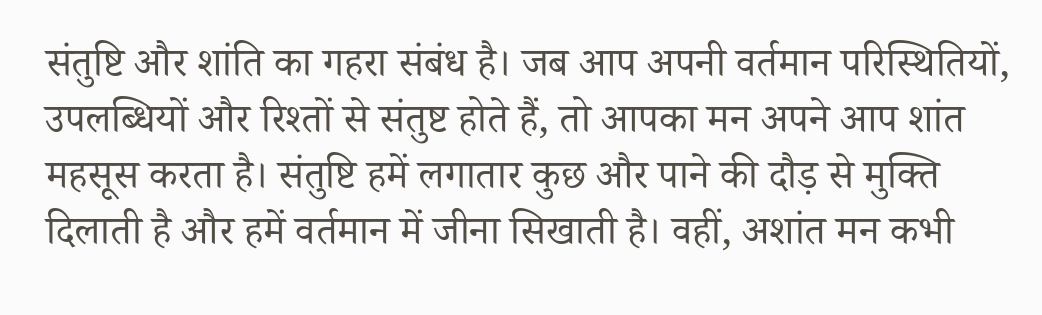संतुष्टि और शांति का गहरा संबंध है। जब आप अपनी वर्तमान परिस्थितियों, उपलब्धियों और रिश्तों से संतुष्ट होते हैं, तो आपका मन अपने आप शांत महसूस करता है। संतुष्टि हमें लगातार कुछ और पाने की दौड़ से मुक्ति दिलाती है और हमें वर्तमान में जीना सिखाती है। वहीं, अशांत मन कभी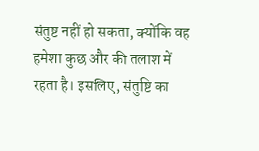संतुष्ट नहीं हो सकता, क्योंकि वह हमेशा कुछ और की तलाश में रहता है। इसलिए, संतुष्टि का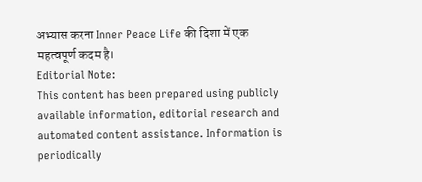अभ्यास करना Inner Peace Life की दिशा में एक महत्वपूर्ण कदम है।
Editorial Note:
This content has been prepared using publicly available information, editorial research and automated content assistance. Information is periodically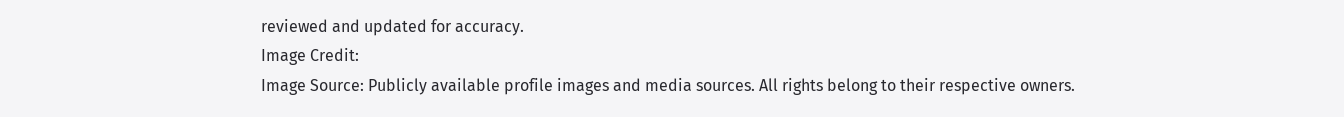reviewed and updated for accuracy.
Image Credit:
Image Source: Publicly available profile images and media sources. All rights belong to their respective owners.